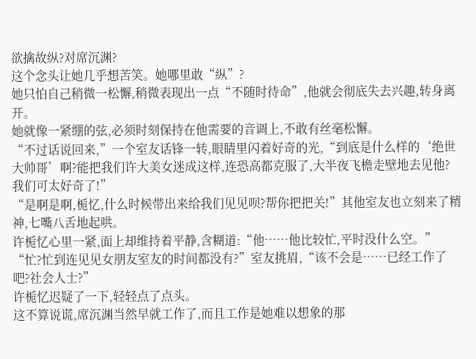欲擒故纵?对席沉渊?
这个念头让她几乎想苦笑。她哪里敢“纵”?
她只怕自己稍微一松懈,稍微表现出一点“不随时待命”,他就会彻底失去兴趣,转身离开。
她就像一紧绷的弦,必须时刻保持在他需要的音调上,不敢有丝毫松懈。
“不过话说回来,”一个室友话锋一转,眼睛里闪着好奇的光,“到底是什么样的‘绝世大帅哥’啊?能把我们许大美女迷成这样,连恐高都克服了,大半夜飞檐走壁地去见他?我们可太好奇了!”
“是啊是啊,栀忆,什么时候带出来给我们见见呗?帮你把把关!”其他室友也立刻来了精神,七嘴八舌地起哄。
许栀忆心里一紧,面上却维持着平静,含糊道:“他……他比较忙,平时没什么空。”
“忙?忙到连见见女朋友室友的时间都没有?”室友挑眉,“该不会是……已经工作了吧?社会人士?”
许栀忆迟疑了一下,轻轻点了点头。
这不算说谎,席沉渊当然早就工作了,而且工作是她难以想象的那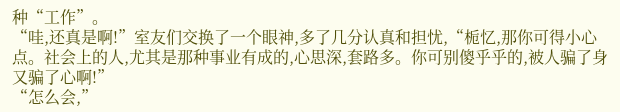种“工作”。
“哇,还真是啊!”室友们交换了一个眼神,多了几分认真和担忧,“栀忆,那你可得小心点。社会上的人,尤其是那种事业有成的,心思深,套路多。你可别傻乎乎的,被人骗了身又骗了心啊!”
“怎么会,”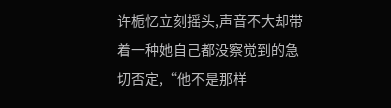许栀忆立刻摇头,声音不大却带着一种她自己都没察觉到的急切否定,“他不是那样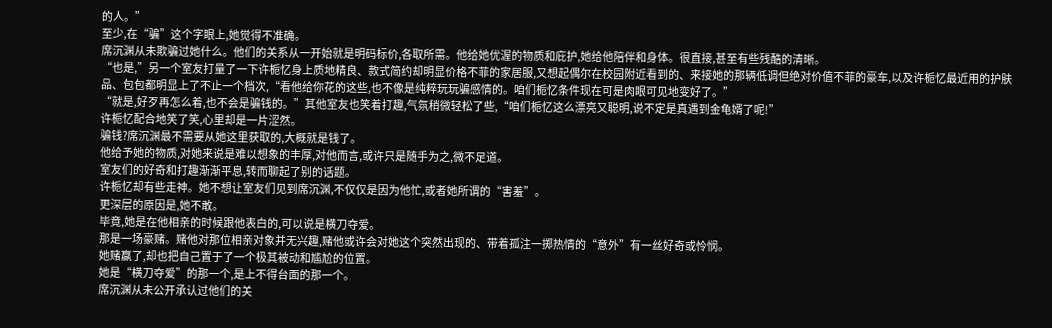的人。”
至少,在“骗”这个字眼上,她觉得不准确。
席沉渊从未欺骗过她什么。他们的关系从一开始就是明码标价,各取所需。他给她优渥的物质和庇护,她给他陪伴和身体。很直接,甚至有些残酷的清晰。
“也是,”另一个室友打量了一下许栀忆身上质地精良、款式简约却明显价格不菲的家居服,又想起偶尔在校园附近看到的、来接她的那辆低调但绝对价值不菲的豪车,以及许栀忆最近用的护肤品、包包都明显上了不止一个档次,“看他给你花的这些,也不像是纯粹玩玩骗感情的。咱们栀忆条件现在可是肉眼可见地变好了。”
“就是,好歹再怎么着,也不会是骗钱的。”其他室友也笑着打趣,气氛稍微轻松了些,“咱们栀忆这么漂亮又聪明,说不定是真遇到金龟婿了呢!”
许栀忆配合地笑了笑,心里却是一片涩然。
骗钱?席沉渊最不需要从她这里获取的,大概就是钱了。
他给予她的物质,对她来说是难以想象的丰厚,对他而言,或许只是随手为之,微不足道。
室友们的好奇和打趣渐渐平息,转而聊起了别的话题。
许栀忆却有些走神。她不想让室友们见到席沉渊,不仅仅是因为他忙,或者她所谓的“害羞”。
更深层的原因是,她不敢。
毕竟,她是在他相亲的时候跟他表白的,可以说是横刀夺爱。
那是一场豪赌。赌他对那位相亲对象并无兴趣,赌他或许会对她这个突然出现的、带着孤注一掷热情的“意外”有一丝好奇或怜悯。
她赌赢了,却也把自己置于了一个极其被动和尴尬的位置。
她是“横刀夺爱”的那一个,是上不得台面的那一个。
席沉渊从未公开承认过他们的关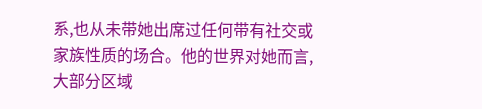系,也从未带她出席过任何带有社交或家族性质的场合。他的世界对她而言,大部分区域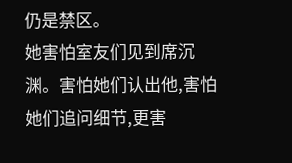仍是禁区。
她害怕室友们见到席沉渊。害怕她们认出他,害怕她们追问细节,更害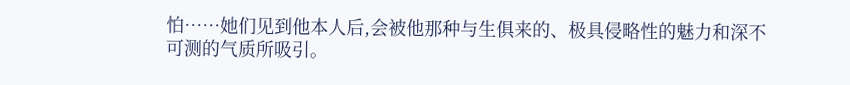怕……她们见到他本人后,会被他那种与生俱来的、极具侵略性的魅力和深不可测的气质所吸引。